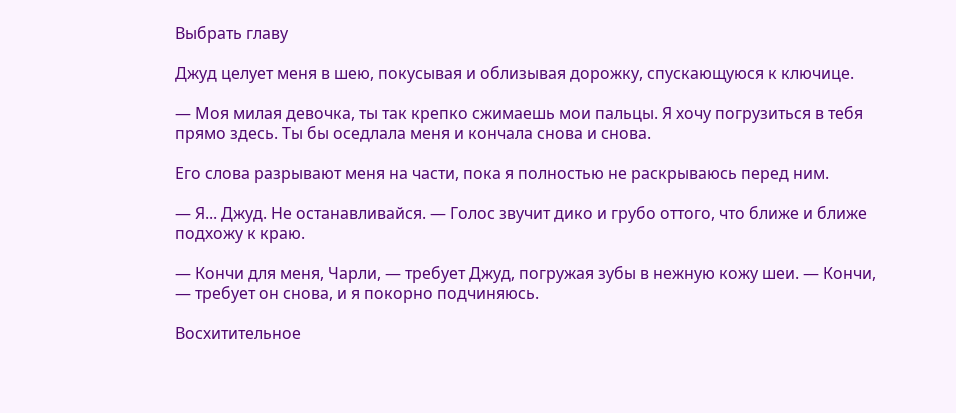Выбрать главу

Джуд целует меня в шею, покусывая и облизывая дорожку, спускающуюся к ключице.

— Моя милая девочка, ты так крепко сжимаешь мои пальцы. Я хочу погрузиться в тебя прямо здесь. Ты бы оседлала меня и кончала снова и снова.

Его слова разрывают меня на части, пока я полностью не раскрываюсь перед ним.

— Я... Джуд. Не останавливайся. — Голос звучит дико и грубо оттого, что ближе и ближе подхожу к краю.

— Кончи для меня, Чарли, — требует Джуд, погружая зубы в нежную кожу шеи. — Кончи, — требует он снова, и я покорно подчиняюсь.

Восхитительное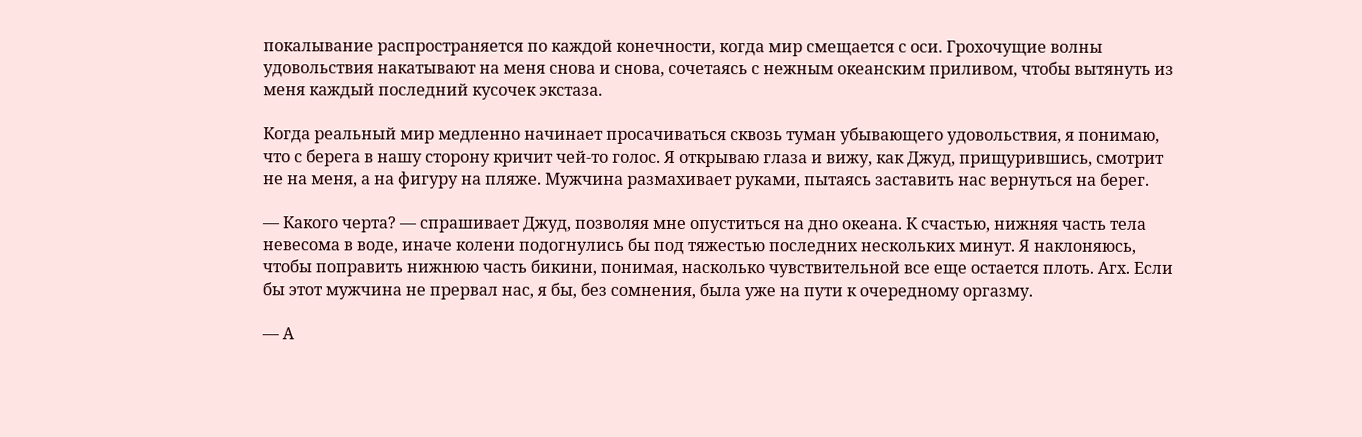покалывание распространяется по каждой конечности, когда мир смещается с оси. Грохочущие волны удовольствия накатывают на меня снова и снова, сочетаясь с нежным океанским приливом, чтобы вытянуть из меня каждый последний кусочек экстаза.

Когда реальный мир медленно начинает просачиваться сквозь туман убывающего удовольствия, я понимаю, что с берега в нашу сторону кричит чей-то голос. Я открываю глаза и вижу, как Джуд, прищурившись, смотрит не на меня, а на фигуру на пляже. Мужчина размахивает руками, пытаясь заставить нас вернуться на берег.

— Какого черта? — спрашивает Джуд, позволяя мне опуститься на дно океана. К счастью, нижняя часть тела невесома в воде, иначе колени подогнулись бы под тяжестью последних нескольких минут. Я наклоняюсь, чтобы поправить нижнюю часть бикини, понимая, насколько чувствительной все еще остается плоть. Агх. Если бы этот мужчина не прервал нас, я бы, без сомнения, была уже на пути к очередному оргазму.

— А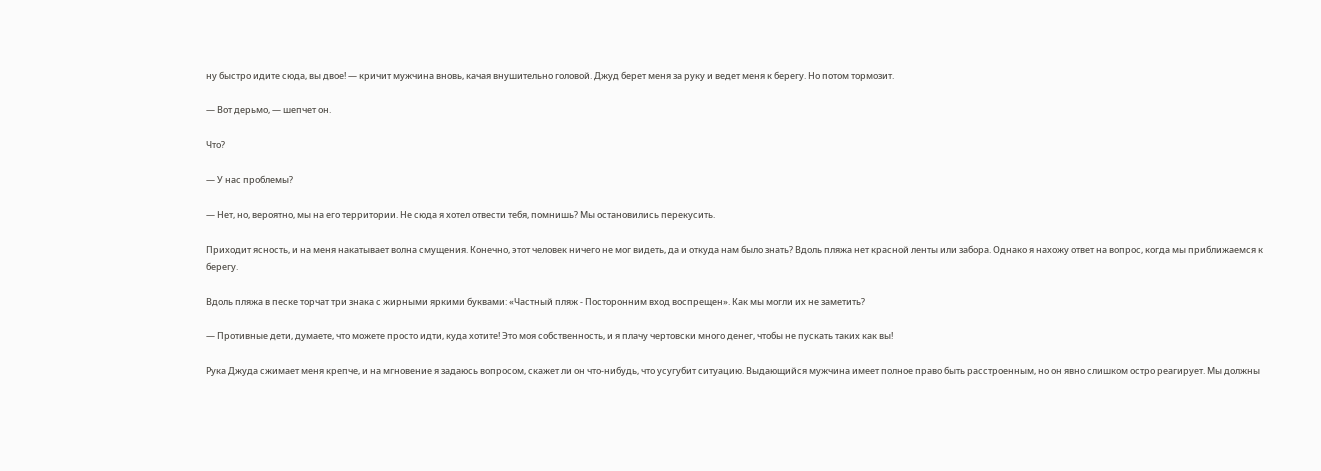ну быстро идите сюда, вы двое! — кричит мужчина вновь, качая внушительно головой. Джуд берет меня за руку и ведет меня к берегу. Но потом тормозит.

— Вот дерьмо, — шепчет он.

Что?

— У нас проблемы?

— Нет, но, вероятно, мы на его территории. Не сюда я хотел отвести тебя, помнишь? Мы остановились перекусить.

Приходит ясность, и на меня накатывает волна смущения. Конечно, этот человек ничего не мог видеть, да и откуда нам было знать? Вдоль пляжа нет красной ленты или забора. Однако я нахожу ответ на вопрос, когда мы приближаемся к берегу.

Вдоль пляжа в песке торчат три знака с жирными яркими буквами: «Частный пляж - Посторонним вход воспрещен». Как мы могли их не заметить?

— Противные дети, думаете, что можете просто идти, куда хотите! Это моя собственность, и я плачу чертовски много денег, чтобы не пускать таких как вы!

Рука Джуда сжимает меня крепче, и на мгновение я задаюсь вопросом, скажет ли он что-нибудь, что усугубит ситуацию. Выдающийся мужчина имеет полное право быть расстроенным, но он явно слишком остро реагирует. Мы должны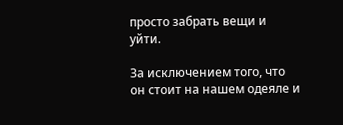просто забрать вещи и уйти.

За исключением того, что он стоит на нашем одеяле и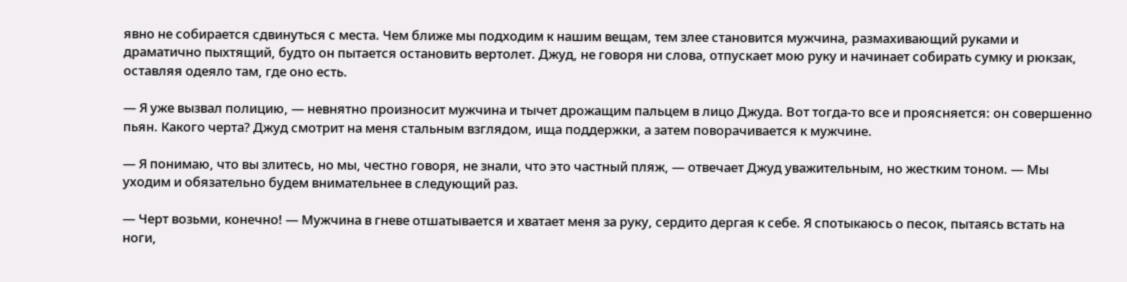явно не собирается сдвинуться с места. Чем ближе мы подходим к нашим вещам, тем злее становится мужчина, размахивающий руками и драматично пыхтящий, будто он пытается остановить вертолет. Джуд, не говоря ни слова, отпускает мою руку и начинает собирать сумку и рюкзак, оставляя одеяло там, где оно есть.

— Я уже вызвал полицию, — невнятно произносит мужчина и тычет дрожащим пальцем в лицо Джуда. Вот тогда-то все и проясняется: он совершенно пьян. Какого черта? Джуд смотрит на меня стальным взглядом, ища поддержки, а затем поворачивается к мужчине.

— Я понимаю, что вы злитесь, но мы, честно говоря, не знали, что это частный пляж, — отвечает Джуд уважительным, но жестким тоном. — Мы уходим и обязательно будем внимательнее в следующий раз.

— Черт возьми, конечно! — Мужчина в гневе отшатывается и хватает меня за руку, сердито дергая к себе. Я спотыкаюсь о песок, пытаясь встать на ноги,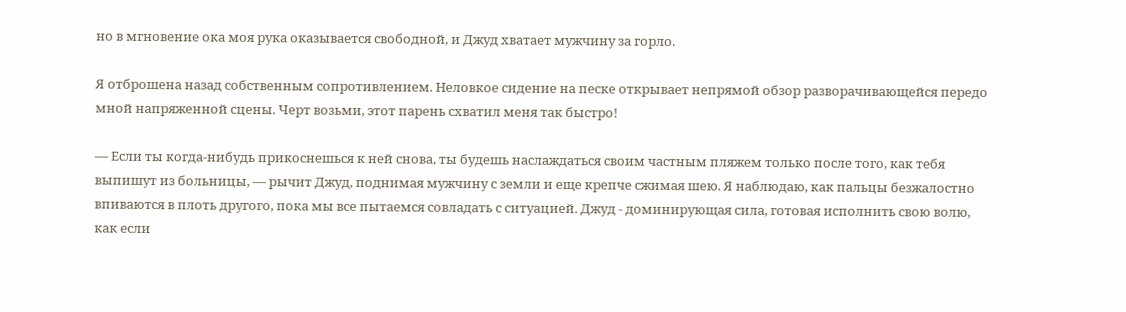но в мгновение ока моя рука оказывается свободной, и Джуд хватает мужчину за горло.

Я отброшена назад собственным сопротивлением. Неловкое сидение на песке открывает непрямой обзор разворачивающейся передо мной напряженной сцены. Черт возьми, этот парень схватил меня так быстро!

— Если ты когда-нибудь прикоснешься к ней снова, ты будешь наслаждаться своим частным пляжем только после того, как тебя выпишут из больницы, — рычит Джуд, поднимая мужчину с земли и еще крепче сжимая шею. Я наблюдаю, как пальцы безжалостно впиваются в плоть другого, пока мы все пытаемся совладать с ситуацией. Джуд - доминирующая сила, готовая исполнить свою волю, как если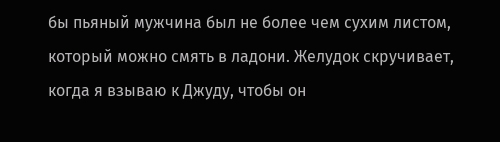бы пьяный мужчина был не более чем сухим листом, который можно смять в ладони. Желудок скручивает, когда я взываю к Джуду, чтобы он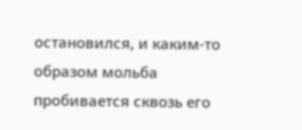остановился, и каким-то образом мольба пробивается сквозь его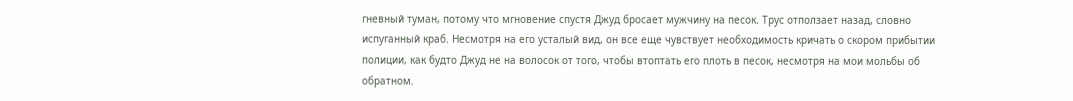гневный туман, потому что мгновение спустя Джуд бросает мужчину на песок. Трус отползает назад, словно испуганный краб. Несмотря на его усталый вид, он все еще чувствует необходимость кричать о скором прибытии полиции, как будто Джуд не на волосок от того, чтобы втоптать его плоть в песок, несмотря на мои мольбы об обратном.